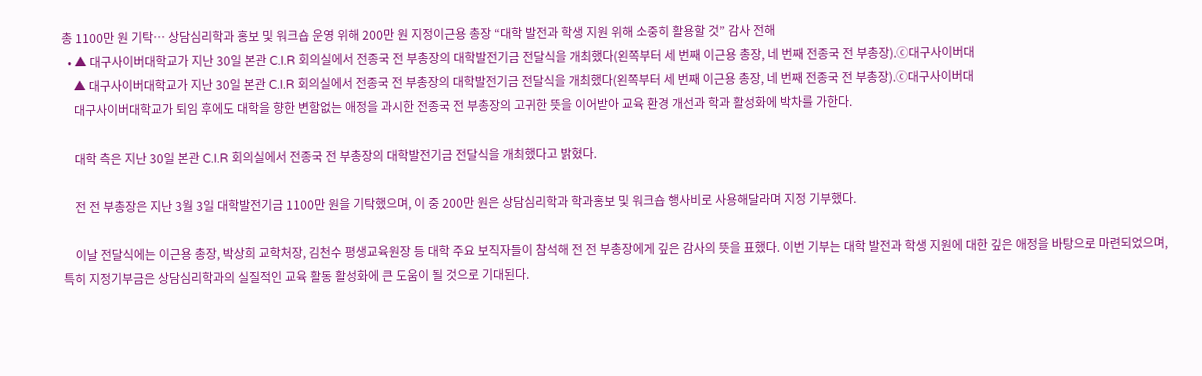총 1100만 원 기탁… 상담심리학과 홍보 및 워크숍 운영 위해 200만 원 지정이근용 총장 “대학 발전과 학생 지원 위해 소중히 활용할 것” 감사 전해
  • ▲ 대구사이버대학교가 지난 30일 본관 C.I.R 회의실에서 전종국 전 부총장의 대학발전기금 전달식을 개최했다(왼쪽부터 세 번째 이근용 총장, 네 번째 전종국 전 부총장).ⓒ대구사이버대
    ▲ 대구사이버대학교가 지난 30일 본관 C.I.R 회의실에서 전종국 전 부총장의 대학발전기금 전달식을 개최했다(왼쪽부터 세 번째 이근용 총장, 네 번째 전종국 전 부총장).ⓒ대구사이버대
    대구사이버대학교가 퇴임 후에도 대학을 향한 변함없는 애정을 과시한 전종국 전 부총장의 고귀한 뜻을 이어받아 교육 환경 개선과 학과 활성화에 박차를 가한다.

    대학 측은 지난 30일 본관 C.I.R 회의실에서 전종국 전 부총장의 대학발전기금 전달식을 개최했다고 밝혔다.

    전 전 부총장은 지난 3월 3일 대학발전기금 1100만 원을 기탁했으며, 이 중 200만 원은 상담심리학과 학과홍보 및 워크숍 행사비로 사용해달라며 지정 기부했다.

    이날 전달식에는 이근용 총장, 박상희 교학처장, 김천수 평생교육원장 등 대학 주요 보직자들이 참석해 전 전 부총장에게 깊은 감사의 뜻을 표했다. 이번 기부는 대학 발전과 학생 지원에 대한 깊은 애정을 바탕으로 마련되었으며, 특히 지정기부금은 상담심리학과의 실질적인 교육 활동 활성화에 큰 도움이 될 것으로 기대된다.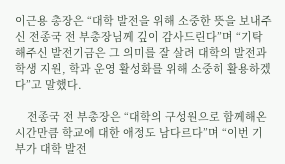이근용 총장은 “대학 발전을 위해 소중한 뜻을 보내주신 전종국 전 부총장님께 깊이 감사드린다”며 “기탁해주신 발전기금은 그 의미를 잘 살려 대학의 발전과 학생 지원, 학과 운영 활성화를 위해 소중히 활용하겠다”고 말했다.

    전종국 전 부총장은 “대학의 구성원으로 함께해온 시간만큼 학교에 대한 애정도 남다르다”며 “이번 기부가 대학 발전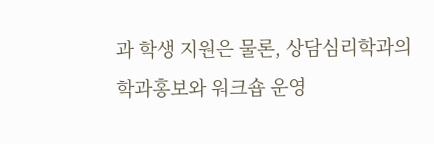과 학생 지원은 물론, 상담심리학과의 학과홍보와 워크숍 운영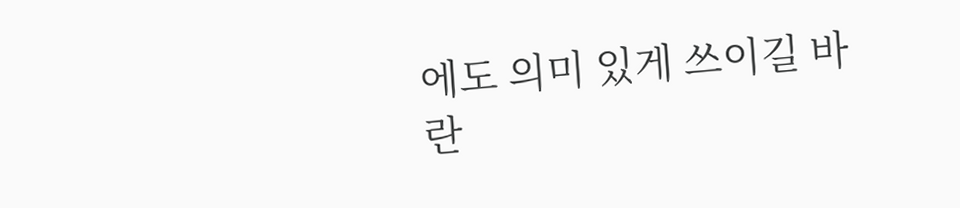에도 의미 있게 쓰이길 바란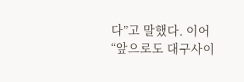다”고 말했다. 이어 “앞으로도 대구사이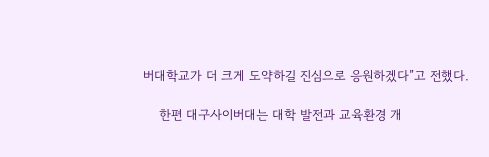버대학교가 더 크게 도약하길 진심으로 응원하겠다”고 전했다.

    한편 대구사이버대는 대학 발전과 교육환경 개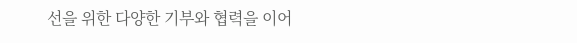선을 위한 다양한 기부와 협력을 이어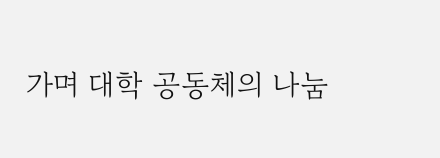가며 대학 공동체의 나눔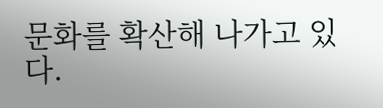문화를 확산해 나가고 있다.